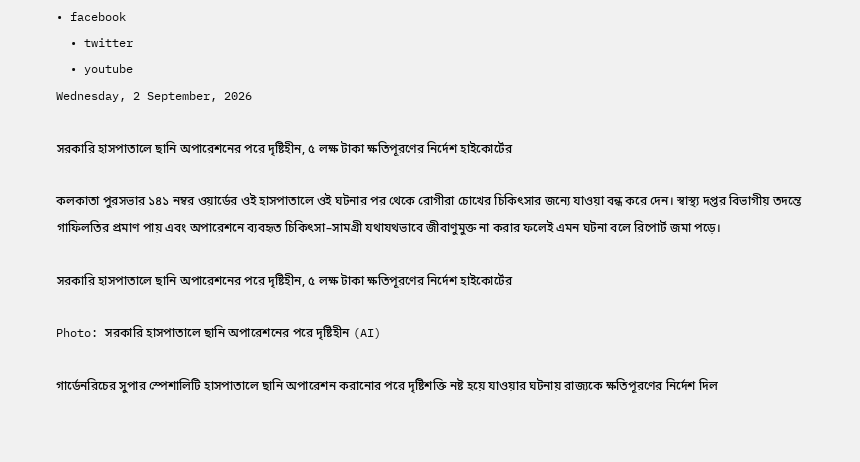• facebook
  • twitter
  • youtube
Wednesday, 2 September, 2026

সরকারি হাসপাতালে ছানি অপারেশনের পরে দৃষ্টিহীন, ৫ লক্ষ টাকা ক্ষতিপূরণের নির্দেশ হাইকোর্টের

কলকাতা পুরসভার ১৪১ নম্বর ওয়ার্ডের ওই হাসপাতালে ওই ঘটনার পর থেকে রোগীরা চোখের চিকিৎসার জন্যে যাওয়া বন্ধ করে দেন। স্বাস্থ্য দপ্তর বিভাগীয় তদন্তে গাফিলতির প্রমাণ পায় এবং অপারেশনে ব্যবহৃত চিকিৎসা–সামগ্রী যথাযথভাবে জীবাণুমুক্ত না করার ফলেই এমন ঘটনা বলে রিপোর্ট জমা পড়ে।

সরকারি হাসপাতালে ছানি অপারেশনের পরে দৃষ্টিহীন, ৫ লক্ষ টাকা ক্ষতিপূরণের নির্দেশ হাইকোর্টের

Photo: সরকারি হাসপাতালে ছানি অপারেশনের পরে দৃষ্টিহীন (AI)

গার্ডেনরিচের সুপার স্পেশালিটি হাসপাতালে ছানি অপারেশন করানোর পরে দৃষ্টিশক্তি নষ্ট হয়ে যাওয়ার ঘটনায় রাজ্যকে ক্ষতিপূরণের নির্দেশ দিল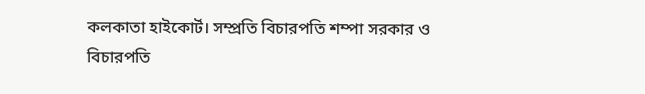কলকাতা হাইকোর্ট। সম্প্রতি বিচারপতি শম্পা সরকার ও বিচারপতি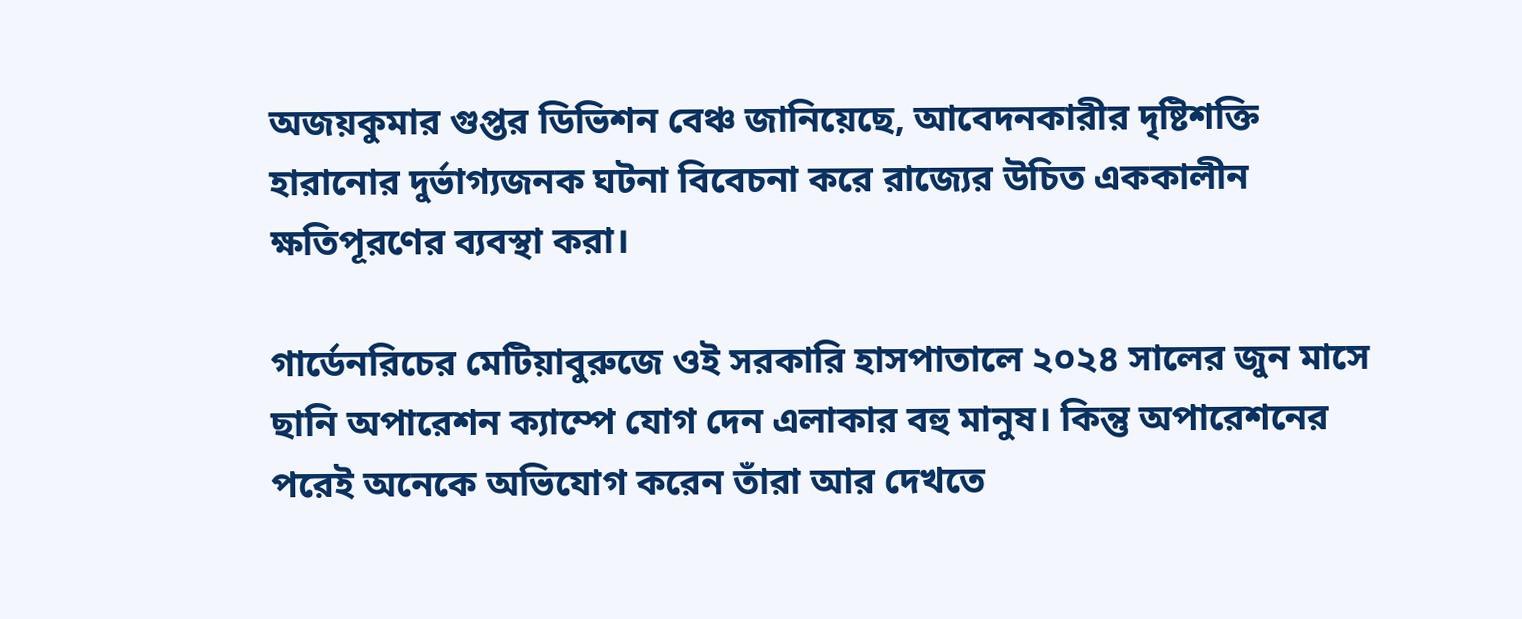অজয়কুমার গুপ্তর ডিভিশন বেঞ্চ জানিয়েছে, আবেদনকারীর দৃষ্টিশক্তি হারানোর দুর্ভাগ্যজনক ঘটনা বিবেচনা করে রাজ্যের উচিত এককালীন ক্ষতিপূরণের ব্যবস্থা করা।

গার্ডেনরিচের মেটিয়াবুরুজে ওই সরকারি হাসপাতালে ২০২৪ সালের জুন মাসে ছানি অপারেশন ক্যাম্পে যোগ দেন এলাকার বহু মানুষ। কিন্তু অপারেশনের পরেই অনেকে অভিযোগ করেন তাঁরা আর দেখতে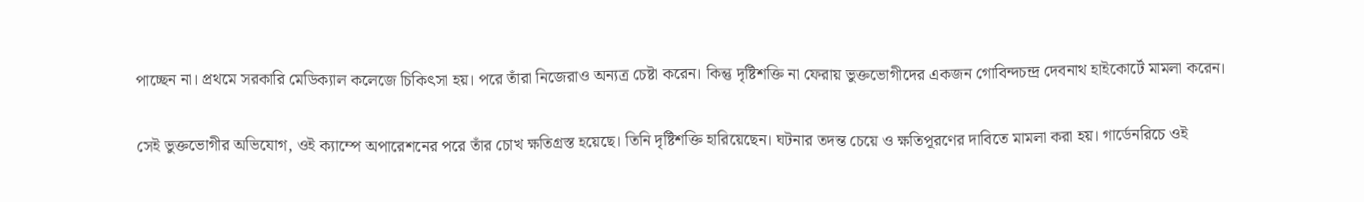পাচ্ছেন না। প্রথমে সরকারি মেডিক্যাল কলেজে চিকিৎসা হয়। পরে তাঁরা নিজেরাও অন্যত্র চেষ্টা করেন। কিন্তু দৃষ্টিশক্তি না ফেরায় ভুক্তভোগীদের একজন গোবিন্দচন্দ্র দেবনাথ হাইকোর্টে মামলা করেন।

সেই ভুক্তভোগীর অভিযোগ, ওই ক্যাম্পে অপারেশনের পরে তাঁর চোখ ক্ষতিগ্রস্ত হয়েছে। তিনি দৃষ্টিশক্তি হারিয়েছেন। ঘটনার তদন্ত চেয়ে ও ক্ষতিপূরণের দাবিতে মামলা করা হয়। গার্ডেনরিচে ওই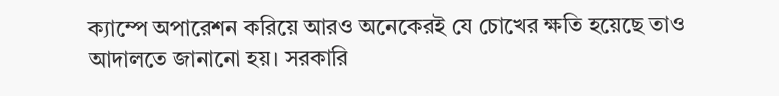ক্যাম্পে অপারেশন করিয়ে আরও অনেকেরই যে চোখের ক্ষতি হয়েছে তাও আদালতে জানানো হয়। সরকারি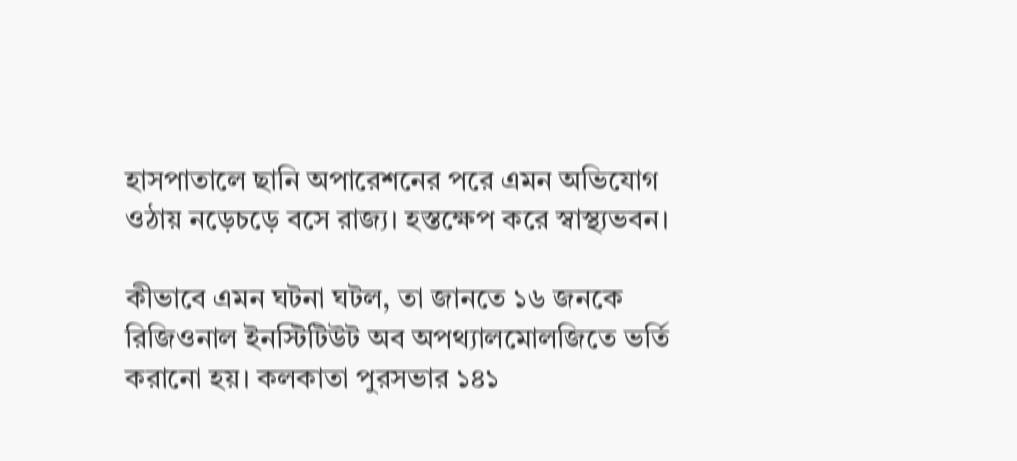হাসপাতালে ছানি অপারেশনের পরে এমন অভিযোগ ওঠায় নড়েচড়ে বসে রাজ্য। হস্তক্ষেপ করে স্বাস্থ্যভবন।

কীভাবে এমন ঘটনা ঘটল, তা জানতে ১৬ জনকে রিজিওনাল ইনস্টিটিউট অব অপথ্যালমোলজিতে ভর্তি করানো হয়। কলকাতা পুরসভার ১৪১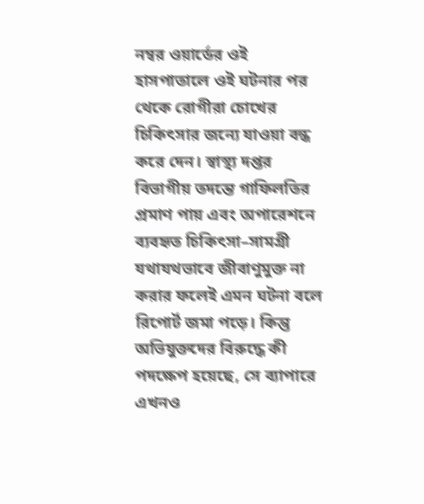নম্বর ওয়ার্ডের ওই হাসপাতালে ওই ঘটনার পর থেকে রোগীরা চোখের চিকিৎসার জন্যে যাওয়া বন্ধ করে দেন। স্বাস্থ্য দপ্তর বিভাগীয় তদন্তে গাফিলতির প্রমাণ পায় এবং অপারেশনে ব্যবহৃত চিকিৎসা–সামগ্রী যথাযথভাবে জীবাণুমুক্ত না করার ফলেই এমন ঘটনা বলে রিপোর্ট জমা পড়ে। কিন্তু অভিযুক্তদের বিরুদ্ধে কী পদক্ষেপ হয়েছে, সে ব্যাপারে এখনও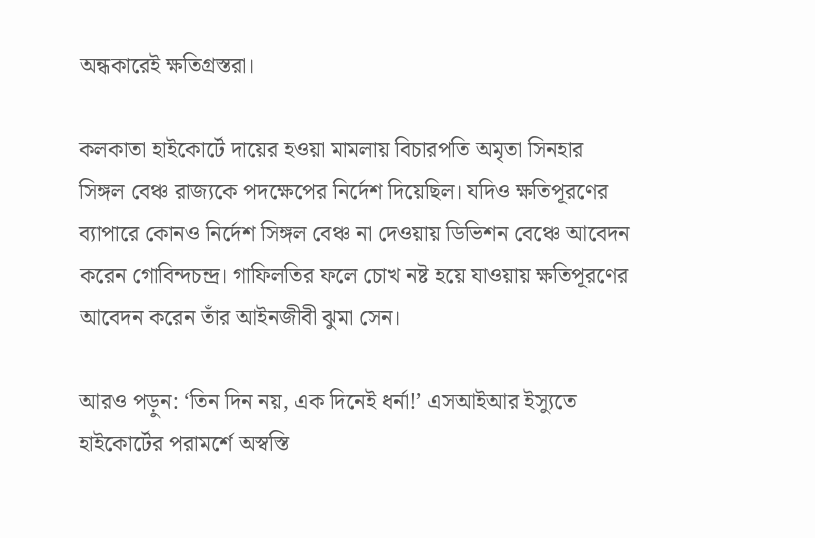অন্ধকারেই ক্ষতিগ্রস্তরা।

কলকাতা হাইকোর্টে দায়ের হওয়া মামলায় বিচারপতি অমৃতা সিনহার সিঙ্গল বেঞ্চ রাজ্যকে পদক্ষেপের নির্দেশ দিয়েছিল। যদিও ক্ষতিপূরণের ব্যাপারে কোনও নির্দেশ সিঙ্গল বেঞ্চ না দেওয়ায় ডিভিশন বেঞ্চে আবেদন করেন গোবিন্দচন্দ্র। গাফিলতির ফলে চোখ নষ্ট হয়ে যাওয়ায় ক্ষতিপূরণের আবেদন করেন তাঁর আইনজীবী ঝুমা সেন।

আরও পড়ুন: ‘তিন দিন নয়, এক দিনেই ধর্না!’ এসআইআর ইস্যুতে হাইকোর্টের পরামর্শে অস্বস্তি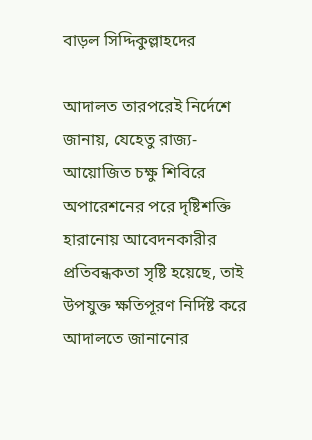বাড়ল সিদ্দিকুল্লাহদের

আদালত তারপরেই নির্দেশে জানায়, যেহেতু রাজ্য-আয়োজিত চক্ষু শিবিরে অপারেশনের পরে দৃষ্টিশক্তি হারানোয় আবেদনকারীর প্রতিবন্ধকতা সৃষ্টি হয়েছে, তাই উপযুক্ত ক্ষতিপূরণ নির্দিষ্ট করে আদালতে জানানোর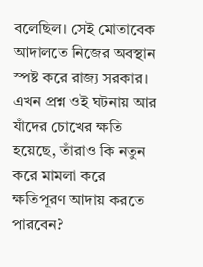বলেছিল। সেই মোতাবেক আদালতে নিজের অবস্থান স্পষ্ট করে রাজ্য সরকার। এখন প্রশ্ন ওই ঘটনায় আর যাঁদের চোখের ক্ষতি হয়েছে, তাঁরাও কি নতুন করে মামলা করে ক্ষতিপূরণ আদায় করতে পারবেন?